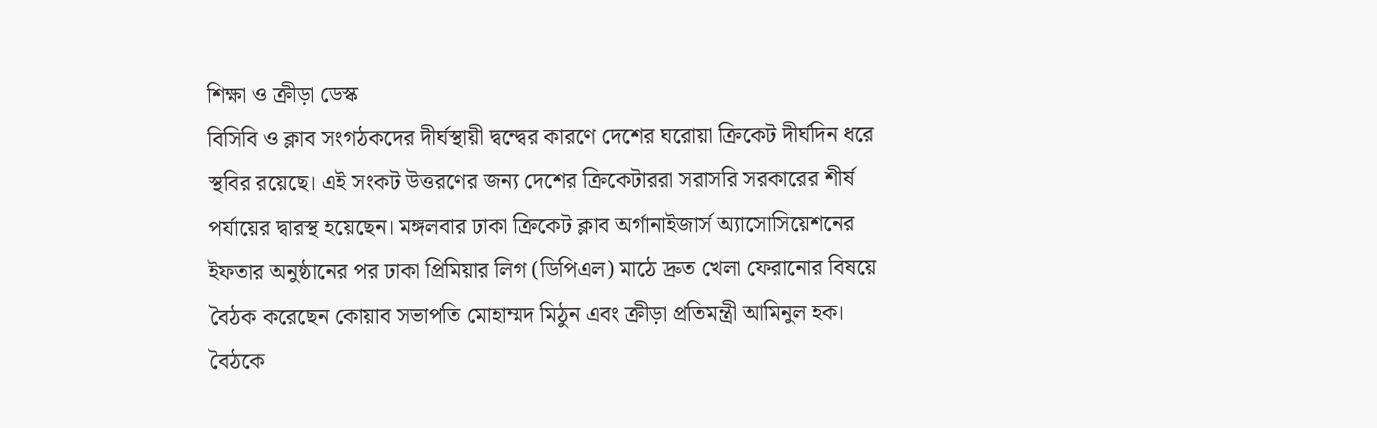শিক্ষা ও ক্রীড়া ডেস্ক
বিসিবি ও ক্লাব সংগঠকদের দীর্ঘস্থায়ী দ্বন্দ্বের কারণে দেশের ঘরোয়া ক্রিকেট দীর্ঘদিন ধরে স্থবির রয়েছে। এই সংকট উত্তরণের জন্য দেশের ক্রিকেটাররা সরাসরি সরকারের শীর্ষ পর্যায়ের দ্বারস্থ হয়েছেন। মঙ্গলবার ঢাকা ক্রিকেট ক্লাব অর্গানাইজার্স অ্যাসোসিয়েশনের ইফতার অনুষ্ঠানের পর ঢাকা প্রিমিয়ার লিগ (ডিপিএল) মাঠে দ্রুত খেলা ফেরানোর বিষয়ে বৈঠক করেছেন কোয়াব সভাপতি মোহাম্মদ মিঠুন এবং ক্রীড়া প্রতিমন্ত্রী আমিনুল হক।
বৈঠকে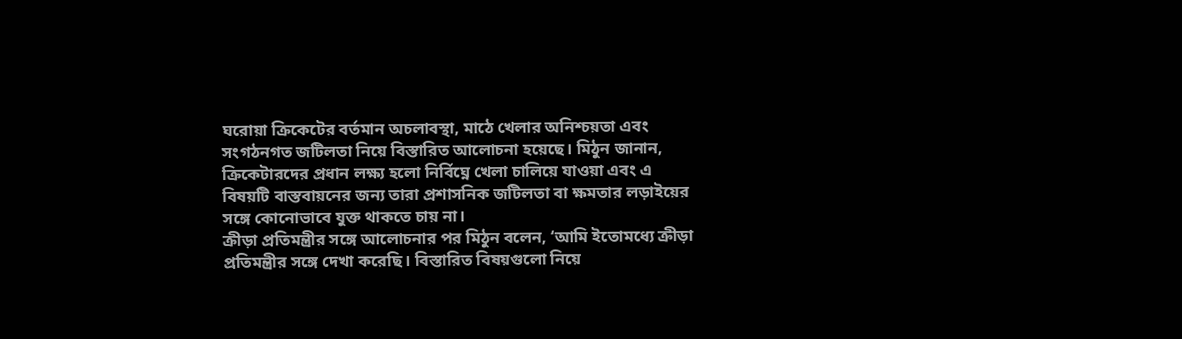ঘরোয়া ক্রিকেটের বর্তমান অচলাবস্থা, মাঠে খেলার অনিশ্চয়তা এবং সংগঠনগত জটিলতা নিয়ে বিস্তারিত আলোচনা হয়েছে। মিঠুন জানান, ক্রিকেটারদের প্রধান লক্ষ্য হলো নির্বিঘ্নে খেলা চালিয়ে যাওয়া এবং এ বিষয়টি বাস্তবায়নের জন্য তারা প্রশাসনিক জটিলতা বা ক্ষমতার লড়াইয়ের সঙ্গে কোনোভাবে যুক্ত থাকতে চায় না।
ক্রীড়া প্রতিমন্ত্রীর সঙ্গে আলোচনার পর মিঠুন বলেন, ‘আমি ইতোমধ্যে ক্রীড়া প্রতিমন্ত্রীর সঙ্গে দেখা করেছি। বিস্তারিত বিষয়গুলো নিয়ে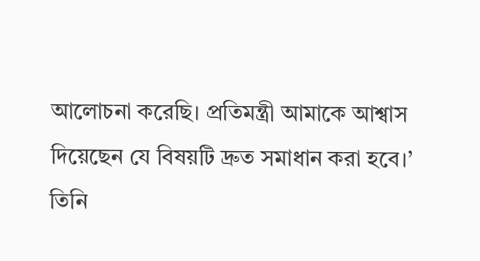আলোচনা করেছি। প্রতিমন্ত্রী আমাকে আশ্বাস দিয়েছেন যে বিষয়টি দ্রুত সমাধান করা হবে।’ তিনি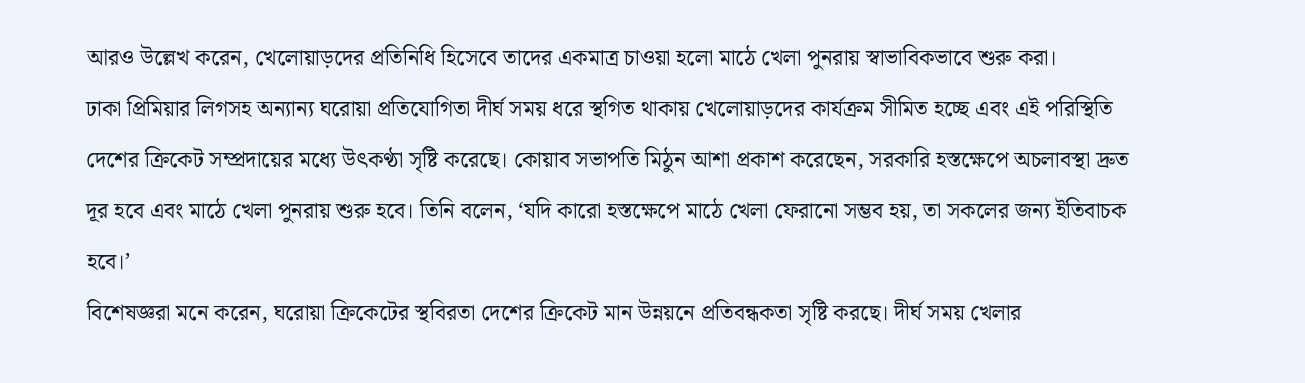আরও উল্লেখ করেন, খেলোয়াড়দের প্রতিনিধি হিসেবে তাদের একমাত্র চাওয়া হলো মাঠে খেলা পুনরায় স্বাভাবিকভাবে শুরু করা।
ঢাকা প্রিমিয়ার লিগসহ অন্যান্য ঘরোয়া প্রতিযোগিতা দীর্ঘ সময় ধরে স্থগিত থাকায় খেলোয়াড়দের কার্যক্রম সীমিত হচ্ছে এবং এই পরিস্থিতি দেশের ক্রিকেট সম্প্রদায়ের মধ্যে উৎকণ্ঠা সৃষ্টি করেছে। কোয়াব সভাপতি মিঠুন আশা প্রকাশ করেছেন, সরকারি হস্তক্ষেপে অচলাবস্থা দ্রুত দূর হবে এবং মাঠে খেলা পুনরায় শুরু হবে। তিনি বলেন, ‘যদি কারো হস্তক্ষেপে মাঠে খেলা ফেরানো সম্ভব হয়, তা সকলের জন্য ইতিবাচক হবে।’
বিশেষজ্ঞরা মনে করেন, ঘরোয়া ক্রিকেটের স্থবিরতা দেশের ক্রিকেট মান উন্নয়নে প্রতিবন্ধকতা সৃষ্টি করছে। দীর্ঘ সময় খেলার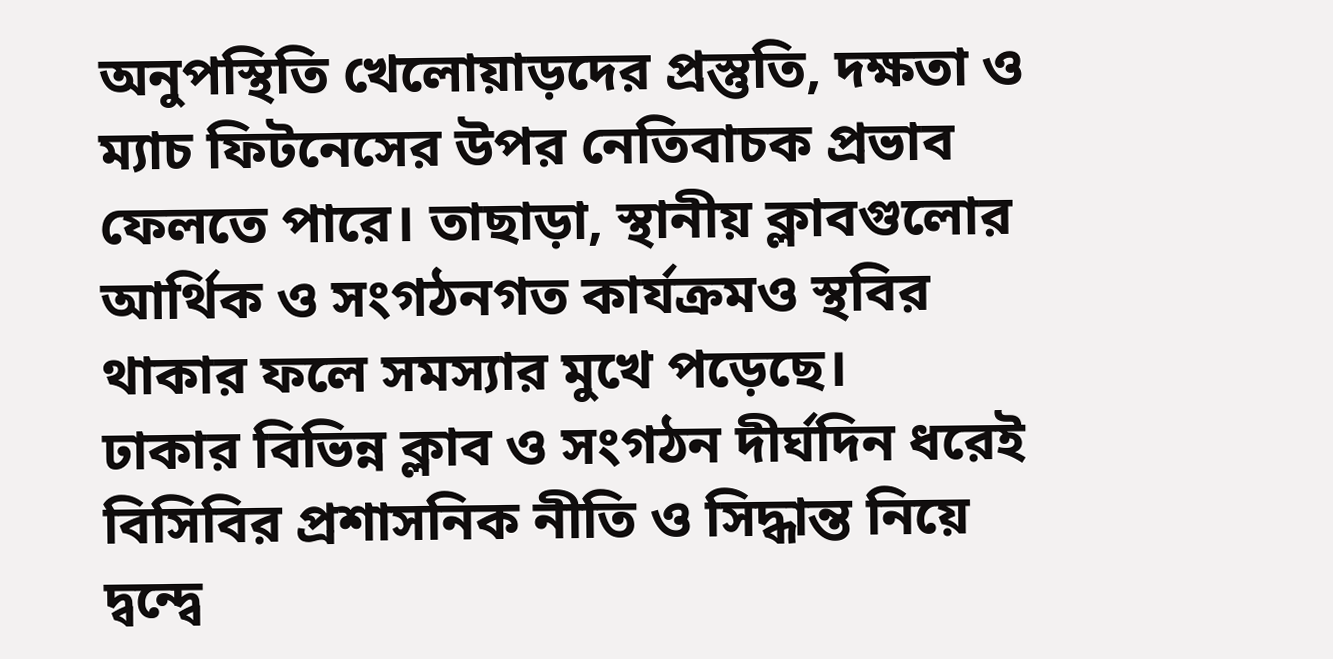অনুপস্থিতি খেলোয়াড়দের প্রস্তুতি, দক্ষতা ও ম্যাচ ফিটনেসের উপর নেতিবাচক প্রভাব ফেলতে পারে। তাছাড়া, স্থানীয় ক্লাবগুলোর আর্থিক ও সংগঠনগত কার্যক্রমও স্থবির থাকার ফলে সমস্যার মুখে পড়েছে।
ঢাকার বিভিন্ন ক্লাব ও সংগঠন দীর্ঘদিন ধরেই বিসিবির প্রশাসনিক নীতি ও সিদ্ধান্ত নিয়ে দ্বন্দ্বে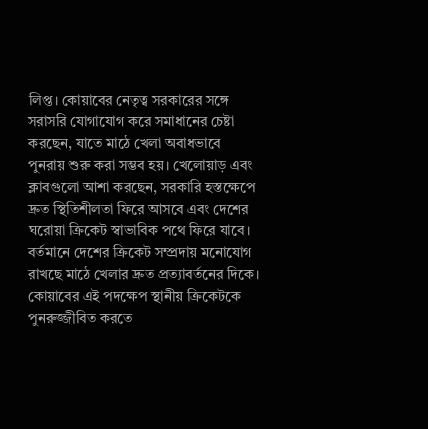লিপ্ত। কোয়াবের নেতৃত্ব সরকারের সঙ্গে সরাসরি যোগাযোগ করে সমাধানের চেষ্টা করছেন, যাতে মাঠে খেলা অবাধভাবে পুনরায় শুরু করা সম্ভব হয়। খেলোয়াড় এবং ক্লাবগুলো আশা করছেন, সরকারি হস্তক্ষেপে দ্রুত স্থিতিশীলতা ফিরে আসবে এবং দেশের ঘরোয়া ক্রিকেট স্বাভাবিক পথে ফিরে যাবে।
বর্তমানে দেশের ক্রিকেট সম্প্রদায় মনোযোগ রাখছে মাঠে খেলার দ্রুত প্রত্যাবর্তনের দিকে। কোয়াবের এই পদক্ষেপ স্থানীয় ক্রিকেটকে পুনরুজ্জীবিত করতে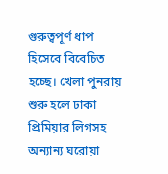গুরুত্বপূর্ণ ধাপ হিসেবে বিবেচিত হচ্ছে। খেলা পুনরায় শুরু হলে ঢাকা প্রিমিয়ার লিগসহ অন্যান্য ঘরোয়া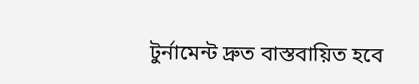টুর্নামেন্ট দ্রুত বাস্তবায়িত হবে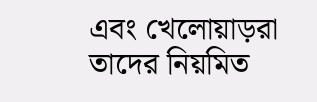এবং খেলোয়াড়রা তাদের নিয়মিত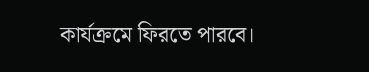কার্যক্রমে ফিরতে পারবে।